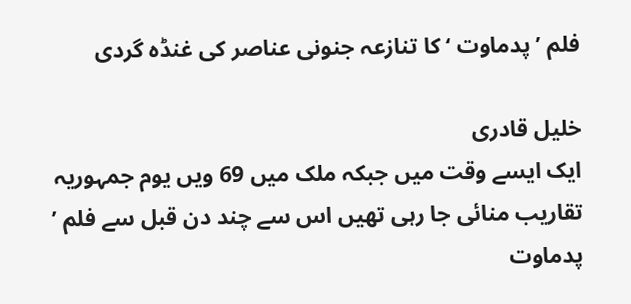فلم ’ پدماوت ‘ کا تنازعہ جنونی عناصر کی غنڈہ گردی

خلیل قادری
ایک ایسے وقت میں جبکہ ملک میں 69 ویں یوم جمہوریہ تقاریب منائی جا رہی تھیں اس سے چند دن قبل سے فلم ’ پدماوت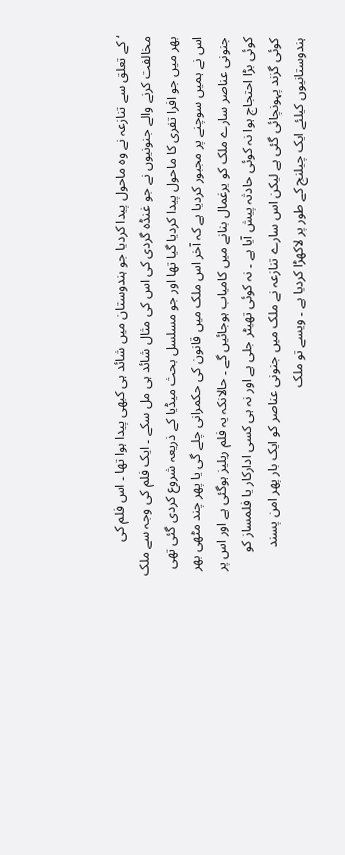‘ کے تعلق سے تنازعہ نے وہ ماحول پیدا کردیا جو ہندوستان میں شائد ہی کبھی پیدا ہوا تھا ۔ اس فلم کی مخالفت کرنے والے جنونیوں نے جو غنڈہ گردی کی اس کی مثال شائد ہی مل سکے ۔ ایک فلم کی وجہ سے ملک بھر میں جو افرا تفری کا ماحول پیدا کردیا گیا تھا اور جو مسلسل بحث میڈیا کے ذریعہ شروع کردی گئی تھی اس نے ہمیں سوچنے پر مجبور کردیا ہے کہ آخر اس ملک میں قانون کی حکمرانی چلے گی یا پھر چند مٹھی بھر جنونی عناصر سارے ملک کو یرغمال بنانے میں کامیاب ہوجائیں گے ۔ حالانکہ یہ فلم ریلیز ہوگئی ہے اور اس پر کوئی بڑا احتجاج ہوا نہ کوئی حادثہ پیش آیا ہے ۔ نہ کوئی تھیٹر جلی ہے اور نہ ہی کسی ادارکار یا فلمساز کو کوئی گزند پہونچائی گئی ہے لیکن اس سارے تنازعہ نے ملک میں جنونی عناصر کو ایک بار پھر امن پسند ہندوستانیوں کیلئے ایک چیلنج کے طور پر لاکھڑا کردیا ہے ۔ ویسے تو ملک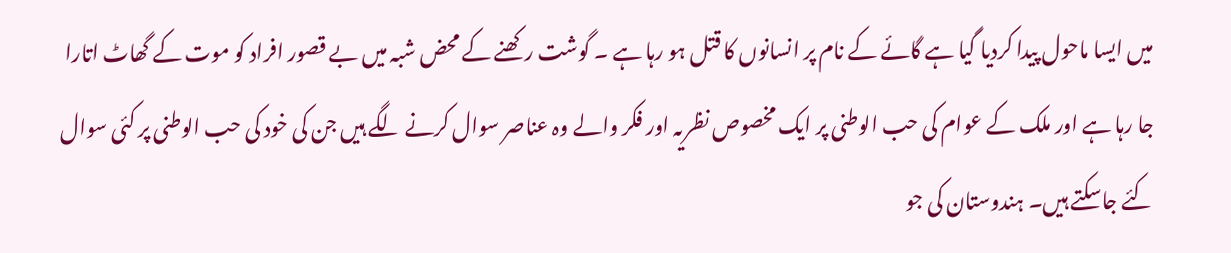میں ایسا ماحول پیدا کردیا گیا ہے گائے کے نام پر انسانوں کا قتل ہو رہا ہے ۔ گوشت رکھنے کے محض شبہ میں بے قصور افراد کو موت کے گھاٹ اتارا جا رہا ہے اور ملک کے عوام کی حب الوطنی پر ایک مخصوص نظریہ اور فکر والے وہ عناصر سوال کرنے لگے ہیں جن کی خود کی حب الوطنی پر کئی سوال کئے جاسکتے ہیں۔ ہندوستان کی جو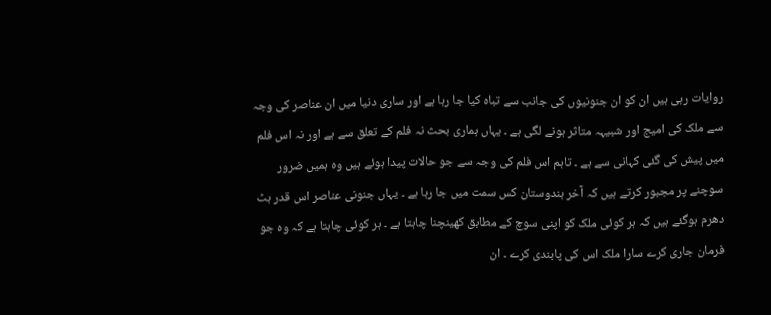روایات رہی ہیں ان کو ان جنونیوں کی جانب سے تباہ کیا جا رہا ہے اور ساری دنیا میں ان عناصر کی وجہ سے ملک کی امیج اور شبیہہ متاثر ہونے لگی ہے ۔ یہاں ہماری بحث نہ فلم کے تعلق سے ہے اور نہ اس فلم میں پیش کی گئی کہانی سے ہے ۔ تاہم اس فلم کی وجہ سے جو حالات پیدا ہوئے ہیں وہ ہمیں ضرور سوچنے پر مجبور کرتے ہیں کہ آخر ہندوستان کس سمت میں جا رہا ہے ۔ یہاں جنونی عناصر اس قدر ہٹ دھرم ہوگئے ہیں کہ ہر کوئی ملک کو اپنی سوچ کے مطابق کھینچنا چاہتا ہے ۔ ہر کوئی چاہتا ہے کہ وہ جو فرمان جاری کرے سارا ملک اس کی پابندی کرے ۔ ان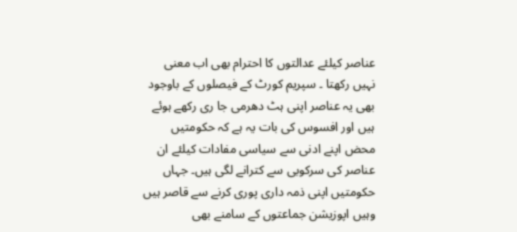عناصر کیلئے عدالتوں کا احترام بھی اب معنی نہیں رکھتا ۔ سپریم کورٹ کے فیصلوں کے باوجود بھی یہ عناصر اپنی ہٹ دھرمی جا ری رکھے ہوئے ہیں اور افسوس کی بات یہ ہے کہ حکومتیں محض اپنے ادنی سے سیاسی مفادات کیلئے ان عناصر کی سرکوبی سے کترانے لگی ہیں۔ جہاں حکومتیں اپنی ذمہ داری پوری کرنے سے قاصر ہیں وہیں اپوزیشن جماعتوں کے سامنے بھی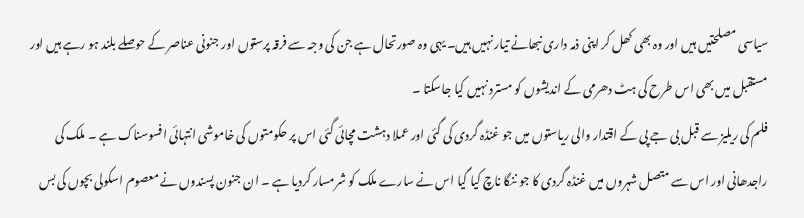سیاسی مصلحتیں ہیں اور وہ بھی کھل کر اپنی ذمہ داری نبھانے تیار نہیں ہیں۔ یہی وہ صورتحال ہے جن کی وجہ سے فرقہ پرستوں اور جنونی عناصر کے حوصلے بلند ہو رہے ہیں اور مستقبل میں بھی اس طرح کی ہٹ دھرمی کے اندیشوں کو مسترد نہیں کیا جاسکتا ۔
فلم کی ریلیز سے قبل بی جے پی کے اقتدار والی ریاستوں میں جو غنڈہ گردی کی گئی اور عملا دہشت مچائی گئی اس پر حکومتوں کی خاموشی انتہائی افسوسناک ہے ۔ ملک کی راجدھانی اور اس سے متصل شہروں میں غنڈہ گردی کا جو ننگا ناچ کیا گیا اس نے سارے ملک کو شرمسار کردیا ہے ۔ ان جنون پسندوں نے معصوم اسکولی بچوں کی بس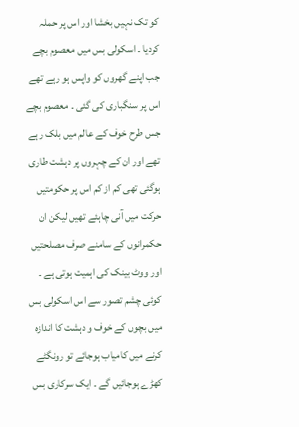کو تک نہیں بخشا اور اس پر حملہ کردیا ۔ اسکولی بس میں معصوم بچے جب اپنے گھروں کو واپس ہو رہے تھے اس پر سنگباری کی گئی ۔ معصوم بچے جس طرح خوف کے عالم میں بلک رہے تھے اور ان کے چہروں پر دہشت طاری ہوگئی تھی کم از کم اس پر حکومتیں حرکت میں آنی چاہئے تھیں لیکن ان حکمرانوں کے سامنے صرف مصلحتیں اور ووٹ بینک کی اہمیت ہوتی ہے ۔ کوئی چشم تصور سے اس اسکولی بس میں بچوں کے خوف و دہشت کا اندازہ کرنے میں کامیاب ہوجائے تو رونگٹے کھڑے ہوجائیں گے ۔ ایک سرکاری بس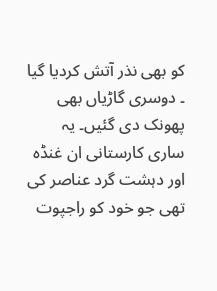کو بھی نذر آتش کردیا گیا ۔ دوسری گاڑیاں بھی پھونک دی گئیں۔ یہ ساری کارستانی ان غنڈہ اور دہشت گرد عناصر کی تھی جو خود کو راجپوت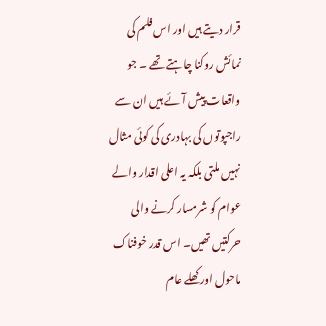قرار دیتے ہیں اور اس فلم کی نمائش روکنا چاہتے تھے ۔ جو واقعات پیش آئے ہیں ان سے راجپوتوں کی بہادری کی کوئی مثال نہیں ملتی بلکہ یہ اعلی اقدار والے عوام کو شرمسار کرنے والی حرکتیں تھیں۔ اس قدر خوفناک ماحول اور کھلے عام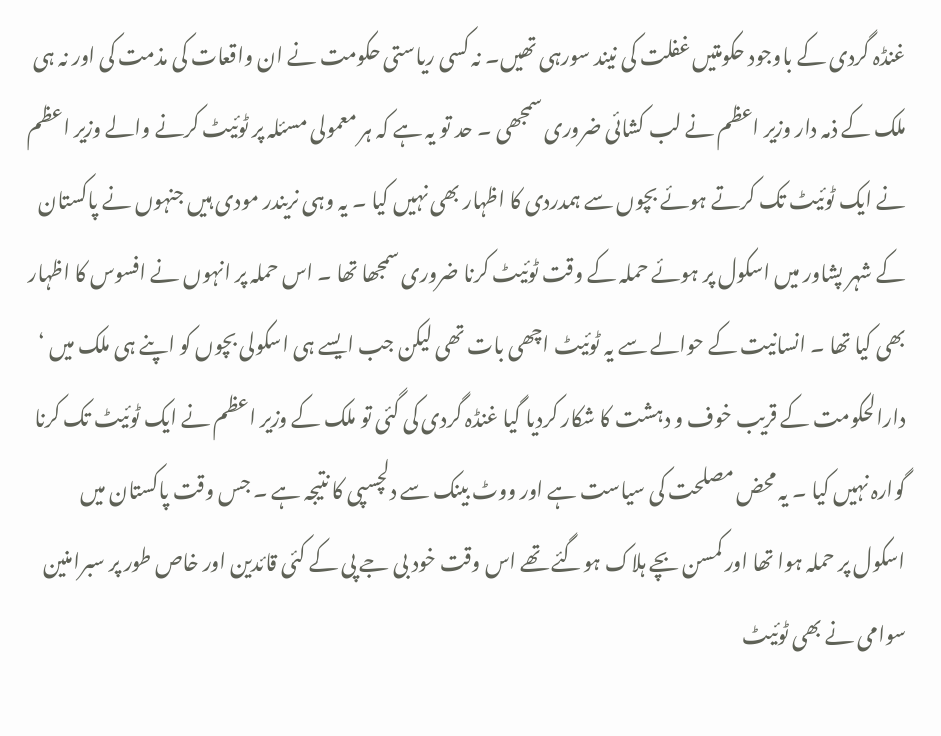غنڈہ گردی کے باوجود حکومتیں غفلت کی نیند سورہی تھیں۔ نہ کسی ریاستی حکومت نے ان واقعات کی مذمت کی اور نہ ہی ملک کے ذمہ دار وزیر اعظم نے لب کشائی ضروری سمجھی ۔ حد تو یہ ہے کہ ہر معمولی مسئلہ پر ٹوئیٹ کرنے والے وزیر اعظم نے ایک ٹوئیٹ تک کرتے ہوئے بچوں سے ہمدردی کا اظہار بھی نہیں کیا ۔ یہ وہی نریندر مودی ہیں جنہوں نے پاکستان کے شہر پشاور میں اسکول پر ہوئے حملہ کے وقت ٹوئیٹ کرنا ضروری سمجھا تھا ۔ اس حملہ پر انہوں نے افسوس کا اظہار بھی کیا تھا ۔ انسانیت کے حوالے سے یہ ٹوئیٹ اچھی بات تھی لیکن جب ایسے ہی اسکولی بچوں کو اپنے ہی ملک میں ‘ دارالحکومت کے قریب خوف و دہشت کا شکار کردیا گیا غنڈہ گردی کی گئی تو ملک کے وزیر اعظم نے ایک ٹوئیٹ تک کرنا گوارہ نہیں کیا ۔ یہ محض مصلحت کی سیاست ہے اور ووٹ بینک سے دلچسپی کا نتیجہ ہے ۔ جس وقت پاکستان میں اسکول پر حملہ ہوا تھا اور کمسن بچے ہلاک ہوگئے تھے اس وقت خود بی جے پی کے کئی قائدین اور خاص طور پر سبرامنین سوامی نے بھی ٹوئیٹ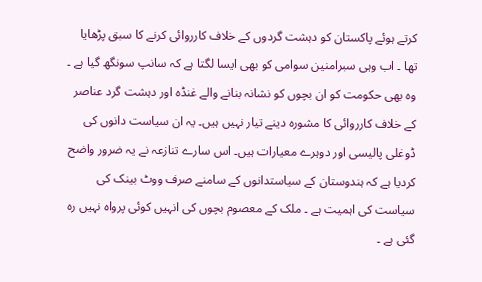کرتے ہوئے پاکستان کو دہشت گردوں کے خلاف کارروائی کرنے کا سبق پڑھایا تھا ۔ اب وہی سبرامنین سوامی کو بھی ایسا لگتا ہے کہ سانپ سونگھ گیا ہے ۔ وہ بھی حکومت کو ان بچوں کو نشانہ بنانے والے غنڈہ اور دہشت گرد عناصر کے خلاف کارروائی کا مشورہ دینے تیار نہیں ہیں۔ یہ ان سیاست دانوں کی ڈوغلی پالیسی اور دوہرے معیارات ہیں۔ اس سارے تنازعہ نے یہ ضرور واضح کردیا ہے کہ ہندوستان کے سیاستدانوں کے سامنے صرف ووٹ بینک کی سیاست کی اہمیت ہے ۔ ملک کے معصوم بچوں کی انہیں کوئی پرواہ نہیں رہ گئی ہے ۔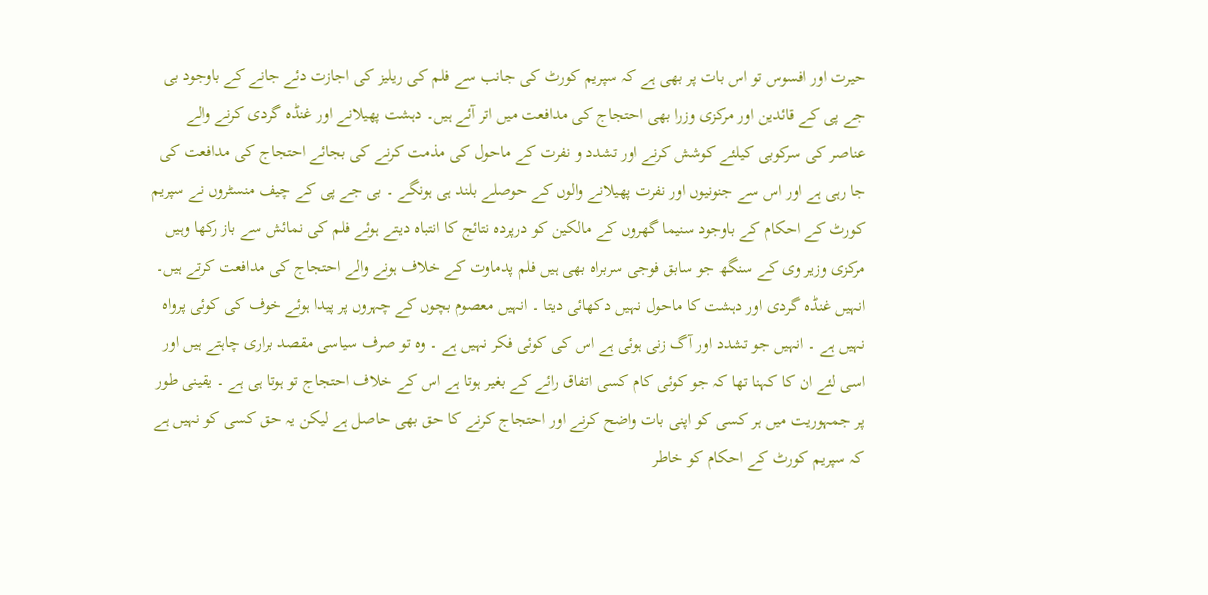حیرت اور افسوس تو اس بات پر بھی ہے کہ سپریم کورٹ کی جانب سے فلم کی ریلیز کی اجازت دئے جانے کے باوجود بی جے پی کے قائدین اور مرکزی وزرا بھی احتجاج کی مدافعت میں اتر آئے ہیں۔ دہشت پھیلانے اور غنڈہ گردی کرنے والے عناصر کی سرکوبی کیلئے کوشش کرنے اور تشدد و نفرت کے ماحول کی مذمت کرنے کی بجائے احتجاج کی مدافعت کی جا رہی ہے اور اس سے جنونیوں اور نفرت پھیلانے والوں کے حوصلے بلند ہی ہونگے ۔ بی جے پی کے چیف منسٹروں نے سپریم کورٹ کے احکام کے باوجود سنیما گھروں کے مالکین کو درپردہ نتائج کا انتباہ دیتے ہوئے فلم کی نمائش سے باز رکھا وہیں مرکزی وزیر وی کے سنگھ جو سابق فوجی سربراہ بھی ہیں فلم پدماوت کے خلاف ہونے والے احتجاج کی مدافعت کرتے ہیں۔ انہیں غنڈہ گردی اور دہشت کا ماحول نہیں دکھائی دیتا ۔ انہیں معصوم بچوں کے چہروں پر پیدا ہوئے خوف کی کوئی پرواہ نہیں ہے ۔ انہیں جو تشدد اور آگ زنی ہوئی ہے اس کی کوئی فکر نہیں ہے ۔ وہ تو صرف سیاسی مقصد براری چاہتے ہیں اور اسی لئے ان کا کہنا تھا کہ جو کوئی کام کسی اتفاق رائے کے بغیر ہوتا ہے اس کے خلاف احتجاج تو ہوتا ہی ہے ۔ یقینی طور پر جمہوریت میں ہر کسی کو اپنی بات واضح کرنے اور احتجاج کرنے کا حق بھی حاصل ہے لیکن یہ حق کسی کو نہیں ہے کہ سپریم کورٹ کے احکام کو خاطر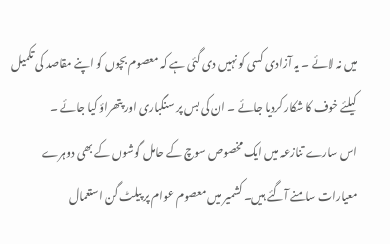میں نہ لائے ۔ یہ آزادی کسی کو نہیں دی گئی ہے کہ معصوم بچوں کو اپنے مقاصد کی تکمیل کیلئے خوف کا شکار کردیا جائے ۔ ان کی بس پر سنگباری اور پتھراؤ کیا جائے ۔
اس سارے تنازعہ میں ایک مخصوص سوچ کے حامل گوشوں کے بھی دوہرے معیارات سامنے آگئے ہیں۔ کشمیر میں معصوم عوام پر پیلٹ گن استعمال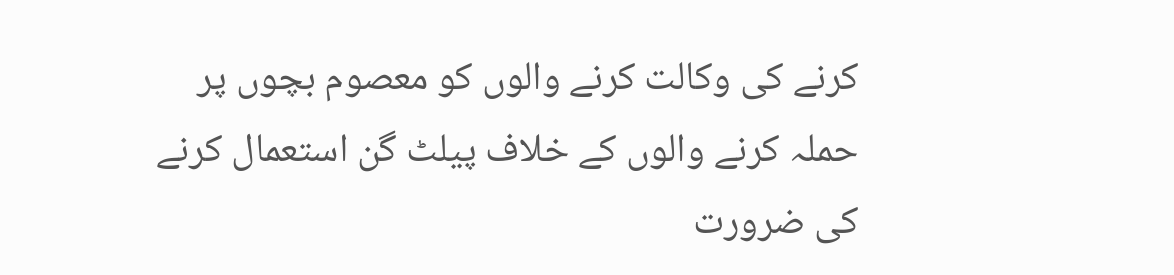کرنے کی وکالت کرنے والوں کو معصوم بچوں پر حملہ کرنے والوں کے خلاف پیلٹ گن استعمال کرنے کی ضرورت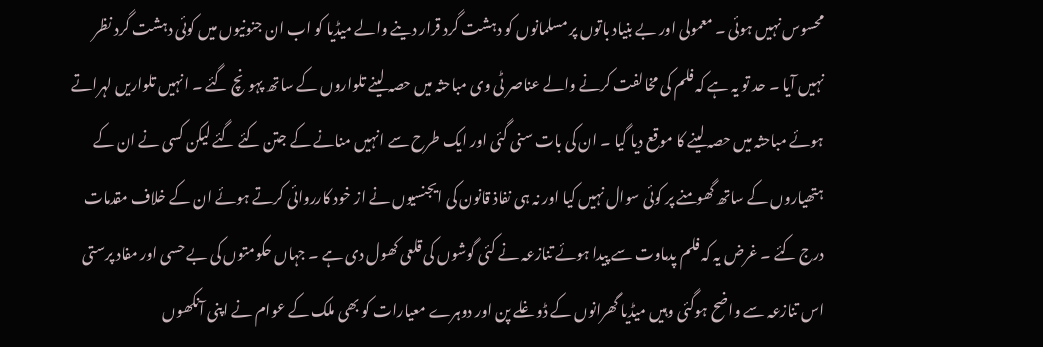محسوس نہیں ہوئی ۔ معمولی اور بے بنیاد باتوں پر مسلمانوں کو دہشت گرد قرار دینے والے میڈیا کو اب ان جنونیوں میں کوئی دہشت گرد نظر نہیں آیا ۔ حد تو یہ ہے کہ فلم کی مخالفت کرنے والے عناصر ٹی وی مباحثہ میں حصہ لینے تلواروں کے ساتھ پہونچ گئے ۔ انہیں تلواریں لہراتے ہوئے مباحثہ میں حصہ لینے کا موقع دیا گیا ۔ ان کی بات سنی گئی اور ایک طرح سے انہیں منانے کے جتن کئے گئے لیکن کسی نے ان کے ہتھیاروں کے ساتھ گھومنے پر کوئی سوال نہیں کیا اور نہ ہی نفاذ قانون کی ایجنسیوں نے از خود کارروائی کرتے ہوئے ان کے خلاف مقدمات درج کئے ۔ غرض یہ کہ فلم پدماوت سے پیدا ہوئے تنازعہ نے کئی گوشوں کی قلعی کھول دی ہے ۔ جہاں حکومتوں کی بے حسی اور مفاد پرستی اس تنازعہ سے واضح ہوگئی وہیں میڈیا گھرانوں کے ڈوغلے پن اور دوہرے معیارات کو بھی ملک کے عوام نے اپنی آنکھوں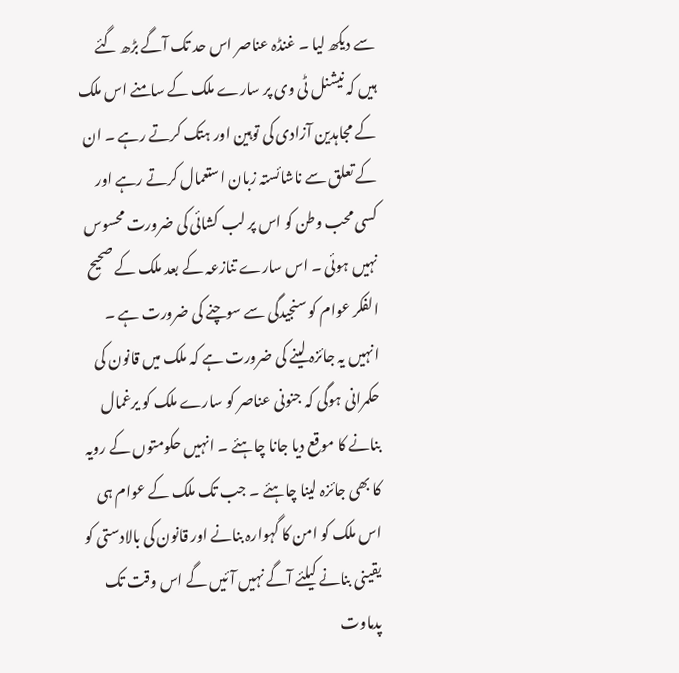سے دیکھ لیا ۔ غنڈہ عناصر اس حد تک آگے بڑھ گئے ہیں کہ نیشنل ٹی وی پر سارے ملک کے سامنے اس ملک کے مجاہدین آزادی کی توہین اور ہتک کرتے رہے ۔ ان کے تعلق سے ناشائستہ زبان استعمال کرتے رہے اور کسی محب وطن کو اس پر لب کشائی کی ضرورت محسوس نہیں ہوئی ۔ اس سارے تنازعہ کے بعد ملک کے صحیح الفکر عوام کو سنجیدگی سے سوچنے کی ضرورت ہے ۔ انہیں یہ جائزہ لینے کی ضرورت ہے کہ ملک میں قانون کی حکمرانی ہوگی کہ جنونی عناصر کو سارے ملک کو یرغمال بنانے کا موقع دیا جانا چاہئے ۔ انہیں حکومتوں کے رویہ کا بھی جائزہ لینا چاہئے ۔ جب تک ملک کے عوام ہی اس ملک کو امن کا گہوارہ بنانے اور قانون کی بالادستی کو یقینی بنانے کیلئے آگے نہیں آئیں گے اس وقت تک پدماوت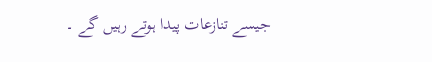جیسے تنازعات پیدا ہوتے رہیں گے ۔